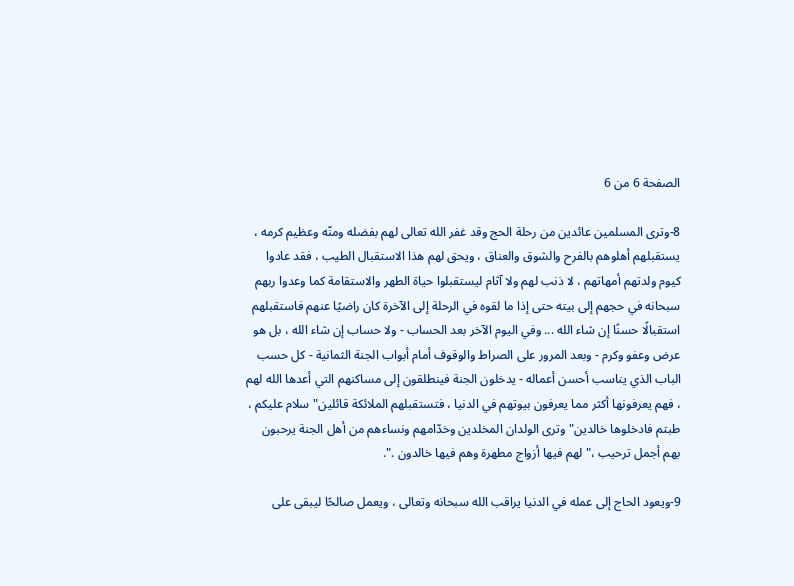الصفحة 6 من 6

8-وترى المسلمين عائدين من رحلة الحج وقد غفر الله تعالى لهم بفضله ومنّه وعظيم كرمه ، يستقبلهم أهلوهم بالفرح والشوق والعناق ، ويحق لهم هذا الاستقبال الطيب ، فقد عادوا كيوم ولدتهم أمهاتهم ، لا ذنب لهم ولا آثام ليستقبلوا حياة الطهر والاستقامة كما وعدوا ربهم سبحانه في حجهم إلى بيته حتى إذا ما لقوه في الرحلة إلى الآخرة كان راضيًا عنهم فاستقبلهم استقبالًا حسنًا إن شاء الله ... وفي اليوم الآخر بعد الحساب - ولا حساب إن شاء الله ، بل هو عرض وعفو وكرم - وبعد المرور على الصراط والوقوف أمام أبواب الجنة الثمانية - كل حسب الباب الذي يناسب أحسن أعماله - يدخلون الجنة فينطلقون إلى مساكنهم التي أعدها الله لهم ، فهم يعرفونها أكثر مما يعرفون بيوتهم في الدنيا ، فتستقبلهم الملائكة قائلين"سلام عليكم ، طبتم فادخلوها خالدين"وترى الولدان المخلدين وخدّامهم ونساءهم من أهل الجنة يرحبون بهم أجمل ترحيب ،"لهم فيها أزواج مطهرة وهم فيها خالدون .".

9-ويعود الحاج إلى عمله في الدنيا يراقب الله سبحانه وتعالى ، ويعمل صالحًا ليبقى على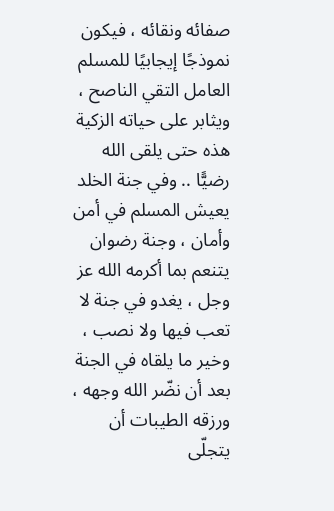صفائه ونقائه ، فيكون نموذجًا إيجابيًا للمسلم العامل التقي الناصح ، ويثابر على حياته الزكية هذه حتى يلقى الله رضيًّا .. وفي جنة الخلد يعيش المسلم في أمن وأمان ، وجنة رضوان يتنعم بما أكرمه الله عز وجل ، يغدو في جنة لا تعب فيها ولا نصب ، وخير ما يلقاه في الجنة بعد أن نضّر الله وجهه ، ورزقه الطيبات أن يتجلّى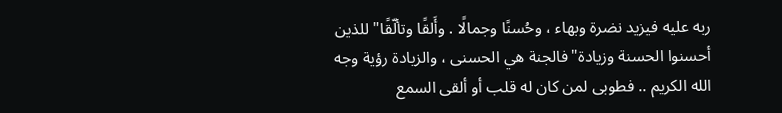ربه عليه فيزيد نضرة وبهاء ، وحُسنًا وجمالًا . وأَلقًا وتألّقًا"للذين أحسنوا الحسنة وزيادة"فالجنة هي الحسنى ، والزيادة رؤية وجه الله الكريم .. فطوبى لمن كان له قلب أو ألقى السمع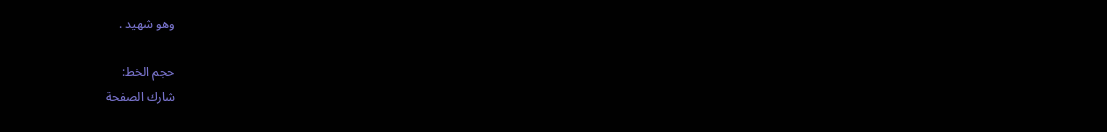وهو شهيد .

حجم الخط:
شارك الصفحة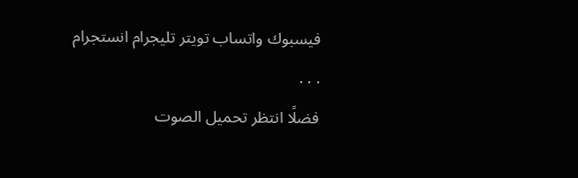فيسبوك واتساب تويتر تليجرام انستجرام
. . .
فضلًا انتظر تحميل الصوت